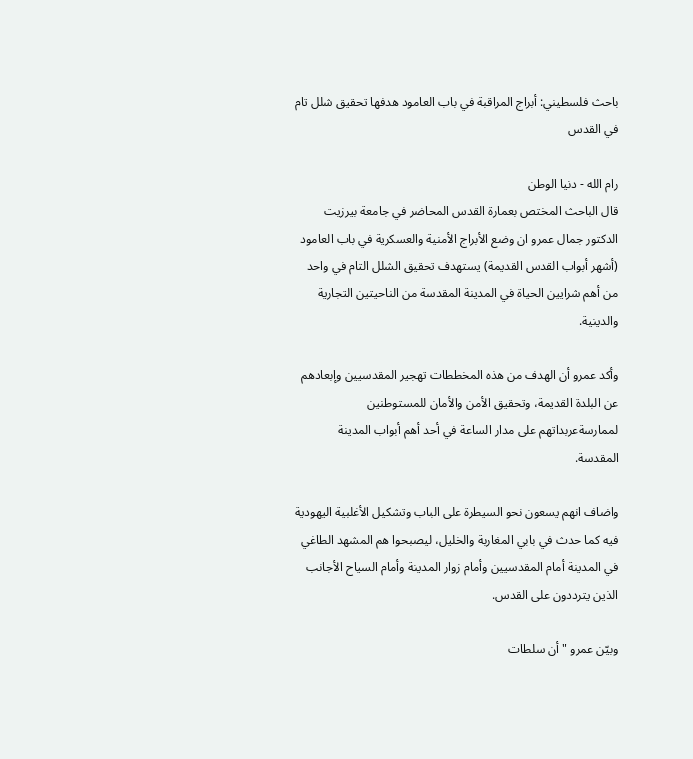باحث فلسطيني: أبراج المراقبة في باب العامود هدفها تحقيق شلل تام في القدس

رام الله - دنيا الوطن
قال الباحث المختص بعمارة القدس المحاضر في جامعة بيرزيت الدكتور جمال عمرو ان وضع الأبراج الأمنية والعسكرية في باب العامود (أشهر أبواب القدس القديمة) يستهدف تحقيق الشلل التام في واحد من أهم شرايين الحياة في المدينة المقدسة من الناحيتين التجارية والدينية.

وأكد عمرو أن الهدف من هذه المخططات تهجير المقدسيين وإبعادهم عن البلدة القديمة، وتحقيق الأمن والأمان للمستوطنين لممارسةعربداتهم على مدار الساعة في أحد أهم أبواب المدينة المقدسة.

واضاف انهم يسعون نحو السيطرة على الباب وتشكيل الأغلبية اليهودية فيه كما حدث في بابي المغاربة والخليل، ليصبحوا هم المشهد الطاغي في المدينة أمام المقدسيين وأمام زوار المدينة وأمام السياح الأجانب الذين يترددون على القدس.

وبيّن عمرو "أن سلطات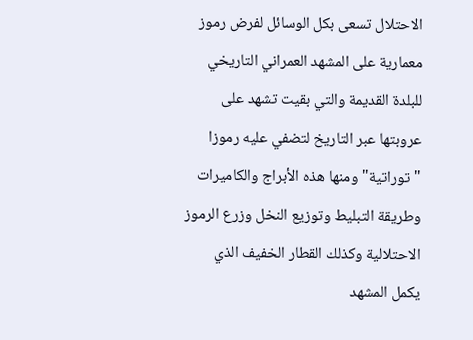الاحتلال تسعى بكل الوسائل لفرض رموز معمارية على المشهد العمراني التاريخي للبلدة القديمة والتي بقيت تشهد على عروبتها عبر التاريخ لتضفي عليه رموزا "توراتية" ومنها هذه الأبراج والكاميرات وطريقة التبليط وتوزيع النخل وزرع الرموز الاحتلالية وكذلك القطار الخفيف الذي يكمل المشهد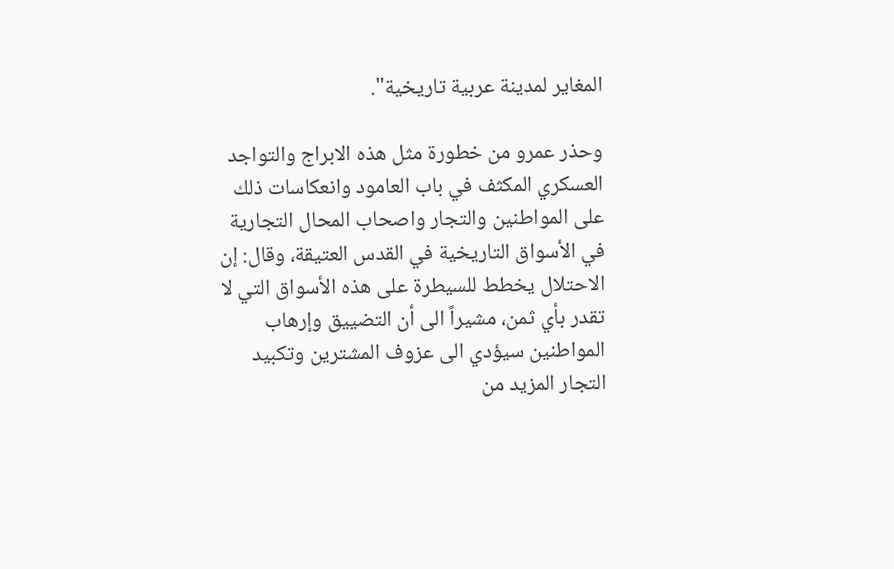المغاير لمدينة عربية تاريخية".

وحذر عمرو من خطورة مثل هذه الابراج والتواجد العسكري المكثف في باب العامود وانعكاسات ذلك على المواطنين والتجار واصحاب المحال التجارية في الأسواق التاريخية في القدس العتيقة، وقال: إن الاحتلال يخطط للسيطرة على هذه الأسواق التي لا تقدر بأي ثمن، مشيراً الى أن التضييق وإرهاب المواطنين سيؤدي الى عزوف المشترين وتكبيد التجار المزيد من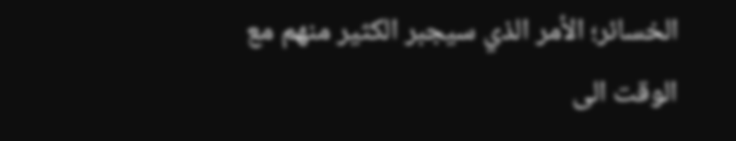الخسائر؛ الأمر الذي سيجبر الكثير منهم مع الوقت الى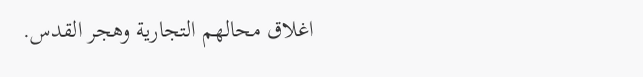اغلاق محالهم التجارية وهجر القدس.